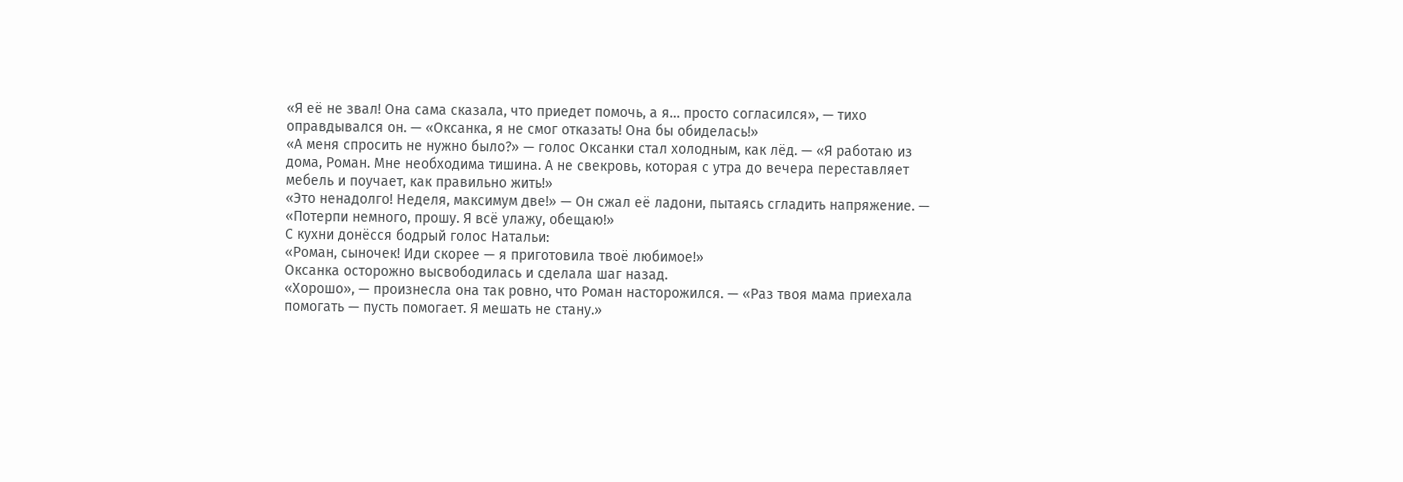«Я её не звал! Она сама сказала, что приедет помочь, а я… просто согласился», — тихо оправдывался он. — «Оксанка, я не смог отказать! Она бы обиделась!»
«А меня спросить не нужно было?» — голос Оксанки стал холодным, как лёд. — «Я работаю из дома, Роман. Мне необходима тишина. А не свекровь, которая с утра до вечера переставляет мебель и поучает, как правильно жить!»
«Это ненадолго! Неделя, максимум две!» — Он сжал её ладони, пытаясь сгладить напряжение. — «Потерпи немного, прошу. Я всё улажу, обещаю!»
С кухни донёсся бодрый голос Натальи:
«Роман, сыночек! Иди скорее — я приготовила твоё любимое!»
Оксанка осторожно высвободилась и сделала шаг назад.
«Хорошо», — произнесла она так ровно, что Роман насторожился. — «Раз твоя мама приехала помогать — пусть помогает. Я мешать не стану.»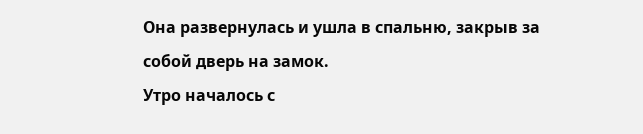Она развернулась и ушла в спальню, закрыв за собой дверь на замок.
Утро началось с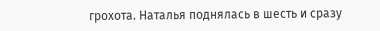грохота. Наталья поднялась в шесть и сразу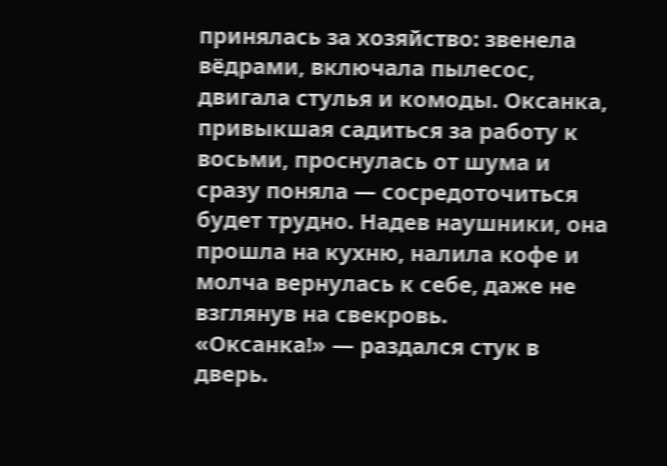принялась за хозяйство: звенела вёдрами, включала пылесос, двигала стулья и комоды. Оксанка, привыкшая садиться за работу к восьми, проснулась от шума и сразу поняла — сосредоточиться будет трудно. Надев наушники, она прошла на кухню, налила кофе и молча вернулась к себе, даже не взглянув на свекровь.
«Оксанка!» — раздался стук в дверь.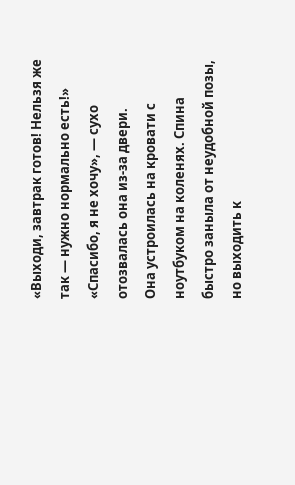«Выходи, завтрак готов! Нельзя же так — нужно нормально есть!»
«Спасибо, я не хочу», — сухо отозвалась она из-за двери.
Она устроилась на кровати с ноутбуком на коленях. Спина быстро заныла от неудобной позы, но выходить к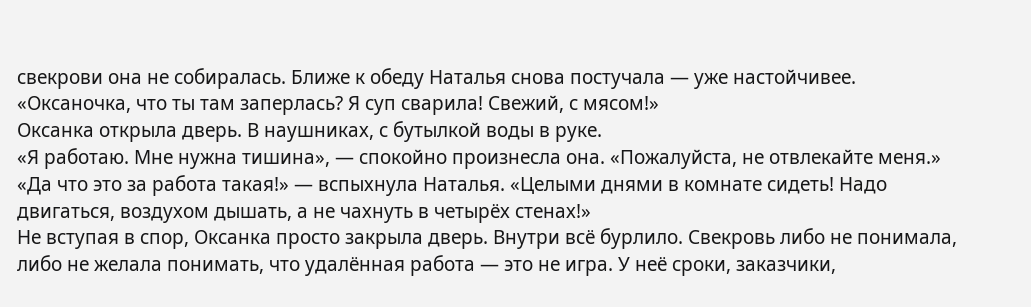свекрови она не собиралась. Ближе к обеду Наталья снова постучала — уже настойчивее.
«Оксаночка, что ты там заперлась? Я суп сварила! Свежий, с мясом!»
Оксанка открыла дверь. В наушниках, с бутылкой воды в руке.
«Я работаю. Мне нужна тишина», — спокойно произнесла она. «Пожалуйста, не отвлекайте меня.»
«Да что это за работа такая!» — вспыхнула Наталья. «Целыми днями в комнате сидеть! Надо двигаться, воздухом дышать, а не чахнуть в четырёх стенах!»
Не вступая в спор, Оксанка просто закрыла дверь. Внутри всё бурлило. Свекровь либо не понимала, либо не желала понимать, что удалённая работа — это не игра. У неё сроки, заказчики,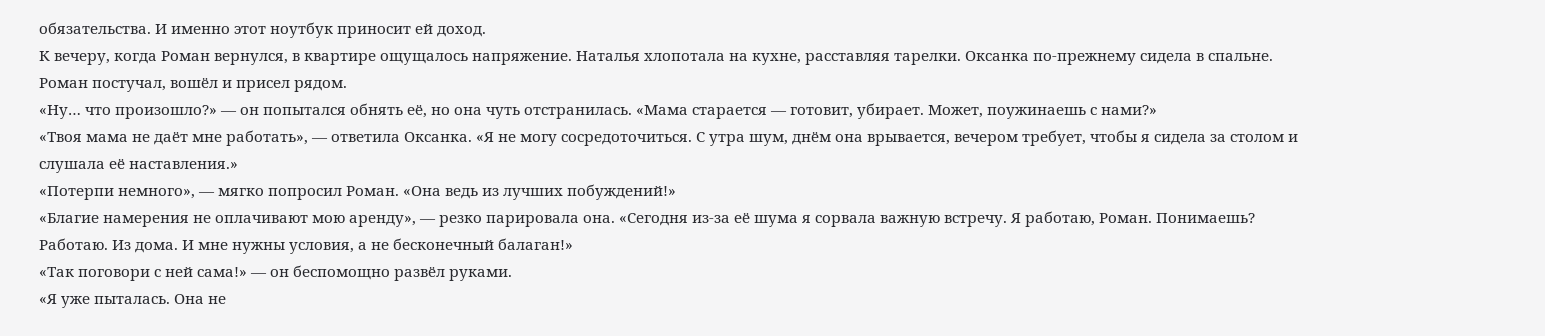обязательства. И именно этот ноутбук приносит ей доход.
К вечеру, когда Роман вернулся, в квартире ощущалось напряжение. Наталья хлопотала на кухне, расставляя тарелки. Оксанка по-прежнему сидела в спальне. Роман постучал, вошёл и присел рядом.
«Ну… что произошло?» — он попытался обнять её, но она чуть отстранилась. «Мама старается — готовит, убирает. Может, поужинаешь с нами?»
«Твоя мама не даёт мне работать», — ответила Оксанка. «Я не могу сосредоточиться. С утра шум, днём она врывается, вечером требует, чтобы я сидела за столом и слушала её наставления.»
«Потерпи немного», — мягко попросил Роман. «Она ведь из лучших побуждений!»
«Благие намерения не оплачивают мою аренду», — резко парировала она. «Сегодня из-за её шума я сорвала важную встречу. Я работаю, Роман. Понимаешь? Работаю. Из дома. И мне нужны условия, а не бесконечный балаган!»
«Так поговори с ней сама!» — он беспомощно развёл руками.
«Я уже пыталась. Она не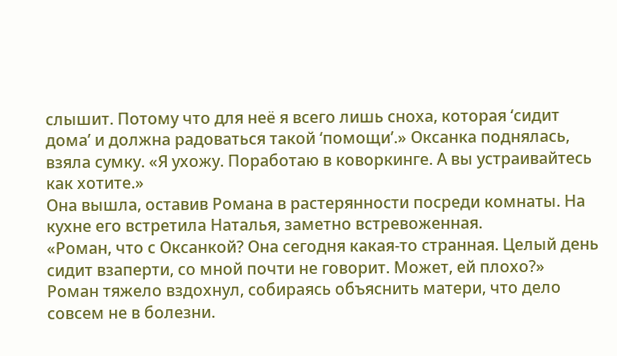слышит. Потому что для неё я всего лишь сноха, которая ‘сидит дома’ и должна радоваться такой ‘помощи’.» Оксанка поднялась, взяла сумку. «Я ухожу. Поработаю в коворкинге. А вы устраивайтесь как хотите.»
Она вышла, оставив Романа в растерянности посреди комнаты. На кухне его встретила Наталья, заметно встревоженная.
«Роман, что с Оксанкой? Она сегодня какая-то странная. Целый день сидит взаперти, со мной почти не говорит. Может, ей плохо?»
Роман тяжело вздохнул, собираясь объяснить матери, что дело совсем не в болезни.